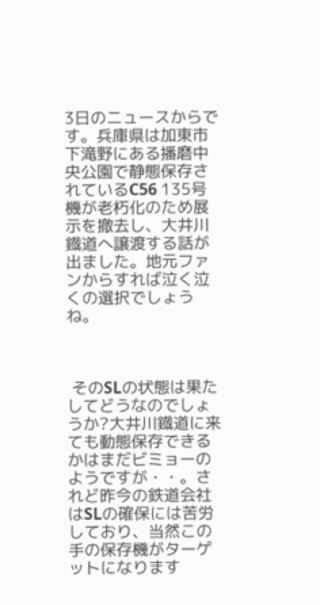3日のニュースからです。兵庫県は加東市下滝野にある播磨中央公園で静態保存されているC56 135号機が老朽化のため展示を撤去し、大井川鐡道へ譲渡する話が出ました。地元ファンからすれば泣く泣くの選択でしょうね。



 そのSLの状態は果たしてどうなのでしょうか?大井川鐡道に来ても動態保存できるかはまだビミョーのようですが・・。されど昨今の鉄道会社はSLの確保には苦労しており、当然この手の保存機がターゲットになります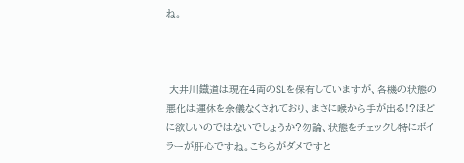ね。



 大井川鐡道は現在4両のSLを保有していますが、各機の状態の悪化は運休を余儀なくされており、まさに喉から手が出る!?ほどに欲しいのではないでしょうか?勿論、状態をチェックし特にボイラーが肝心ですね。こちらがダメですと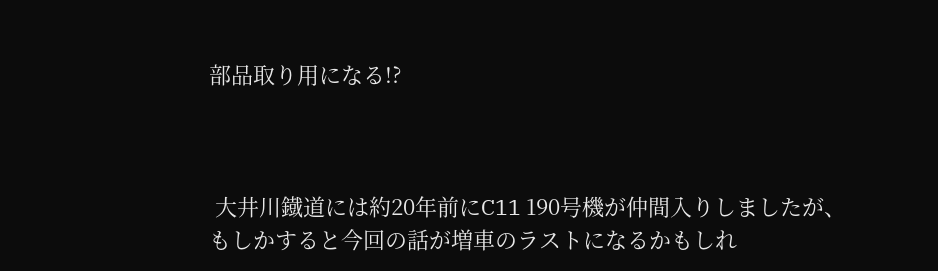部品取り用になる!?



 大井川鐡道には約20年前にC11 190号機が仲間入りしましたが、もしかすると今回の話が増車のラストになるかもしれ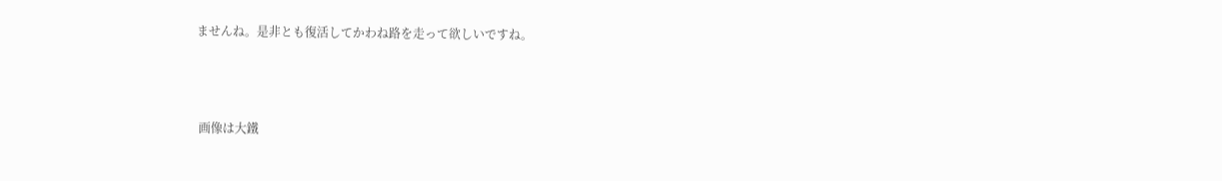ませんね。是非とも復活してかわね路を走って欲しいですね。



 画像は大鐵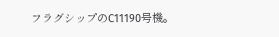フラグシップのC11190号機。